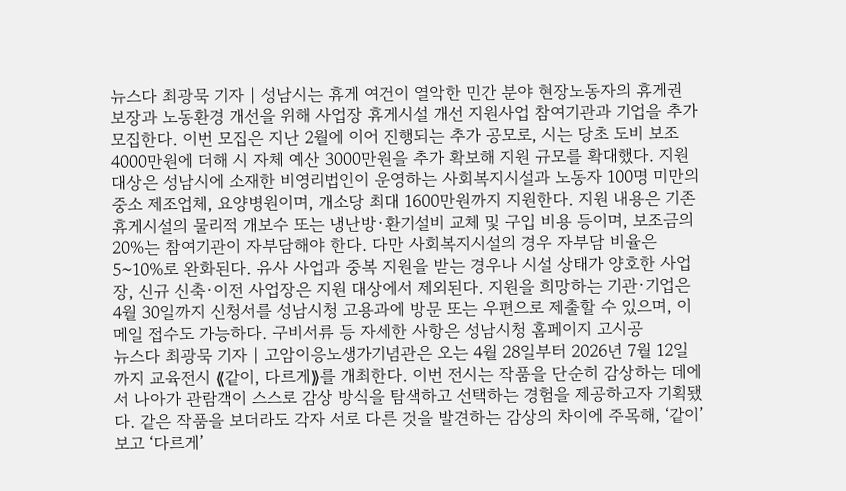뉴스다 최광묵 기자 | 성남시는 휴게 여건이 열악한 민간 분야 현장노동자의 휴게권 보장과 노동환경 개선을 위해 사업장 휴게시설 개선 지원사업 참여기관과 기업을 추가 모집한다. 이번 모집은 지난 2월에 이어 진행되는 추가 공모로, 시는 당초 도비 보조 4000만원에 더해 시 자체 예산 3000만원을 추가 확보해 지원 규모를 확대했다. 지원 대상은 성남시에 소재한 비영리법인이 운영하는 사회복지시설과 노동자 100명 미만의 중소 제조업체, 요양병원이며, 개소당 최대 1600만원까지 지원한다. 지원 내용은 기존 휴게시설의 물리적 개보수 또는 냉난방·환기설비 교체 및 구입 비용 등이며, 보조금의 20%는 참여기관이 자부담해야 한다. 다만 사회복지시설의 경우 자부담 비율은 5~10%로 완화된다. 유사 사업과 중복 지원을 받는 경우나 시설 상태가 양호한 사업장, 신규 신축·이전 사업장은 지원 대상에서 제외된다. 지원을 희망하는 기관·기업은 4월 30일까지 신청서를 성남시청 고용과에 방문 또는 우편으로 제출할 수 있으며, 이메일 접수도 가능하다. 구비서류 등 자세한 사항은 성남시청 홈페이지 고시공
뉴스다 최광묵 기자 | 고암이응노생가기념관은 오는 4월 28일부터 2026년 7월 12일까지 교육전시 ⟪같이, 다르게⟫를 개최한다. 이번 전시는 작품을 단순히 감상하는 데에서 나아가 관람객이 스스로 감상 방식을 탐색하고 선택하는 경험을 제공하고자 기획됐다. 같은 작품을 보더라도 각자 서로 다른 것을 발견하는 감상의 차이에 주목해, ‘같이’ 보고 ‘다르게’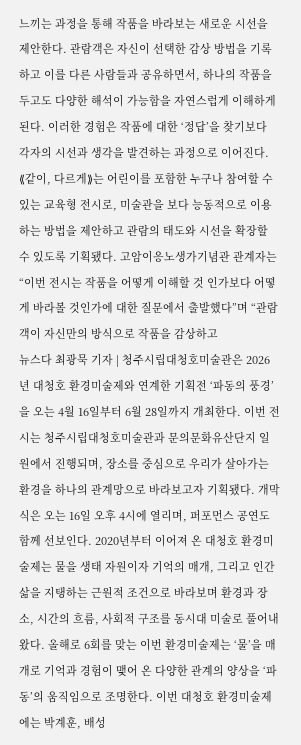느끼는 과정을 통해 작품을 바라보는 새로운 시선을 제안한다. 관람객은 자신이 선택한 감상 방법을 기록하고 이를 다른 사람들과 공유하면서, 하나의 작품을 두고도 다양한 해석이 가능함을 자연스럽게 이해하게 된다. 이러한 경험은 작품에 대한 ‘정답’을 찾기보다 각자의 시선과 생각을 발견하는 과정으로 이어진다. ⟪같이, 다르게⟫는 어린이를 포함한 누구나 참여할 수 있는 교육형 전시로, 미술관을 보다 능동적으로 이용하는 방법을 제안하고 관람의 태도와 시선을 확장할 수 있도록 기획됐다. 고암이응노생가기념관 관계자는 “이번 전시는 작품을 어떻게 이해할 것 인가보다 어떻게 바라볼 것인가에 대한 질문에서 출발했다”며 “관람객이 자신만의 방식으로 작품을 감상하고
뉴스다 최광묵 기자 | 청주시립대청호미술관은 2026년 대청호 환경미술제와 연계한 기획전 ‘파동의 풍경’을 오는 4월 16일부터 6월 28일까지 개최한다. 이번 전시는 청주시립대청호미술관과 문의문화유산단지 일원에서 진행되며, 장소를 중심으로 우리가 살아가는 환경을 하나의 관계망으로 바라보고자 기획됐다. 개막식은 오는 16일 오후 4시에 열리며, 퍼포먼스 공연도 함께 선보인다. 2020년부터 이어져 온 대청호 환경미술제는 물을 생태 자원이자 기억의 매개, 그리고 인간 삶을 지탱하는 근원적 조건으로 바라보며 환경과 장소, 시간의 흐름, 사회적 구조를 동시대 미술로 풀어내 왔다. 올해로 6회를 맞는 이번 환경미술제는 ‘물’을 매개로 기억과 경험이 맺어 온 다양한 관계의 양상을 ‘파동’의 움직임으로 조명한다. 이번 대청호 환경미술제에는 박계훈, 배성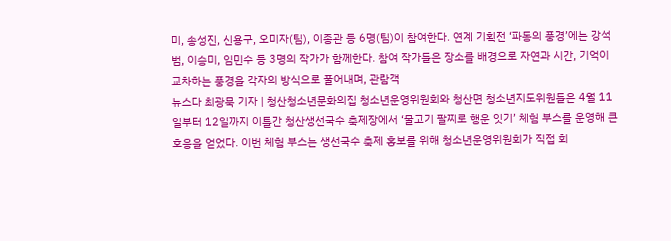미, 송성진, 신용구, 오미자(팀), 이종관 등 6명(팀)이 참여한다. 연계 기획전 ‘파동의 풍경’에는 강석범, 이승미, 임민수 등 3명의 작가가 함께한다. 참여 작가들은 장소를 배경으로 자연과 시간, 기억이 교차하는 풍경을 각자의 방식으로 풀어내며, 관람객
뉴스다 최광묵 기자 | 청산청소년문화의집 청소년운영위원회와 청산면 청소년지도위원들은 4월 11일부터 12일까지 이틀간 청산생선국수 축제장에서 ‘물고기 팔찌로 행운 잇기’ 체험 부스를 운영해 큰 호응을 얻었다. 이번 체험 부스는 생선국수 축제 홍보를 위해 청소년운영위원회가 직접 회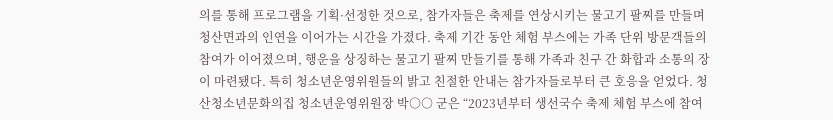의를 통해 프로그램을 기획·선정한 것으로, 참가자들은 축제를 연상시키는 물고기 팔찌를 만들며 청산면과의 인연을 이어가는 시간을 가졌다. 축제 기간 동안 체험 부스에는 가족 단위 방문객들의 참여가 이어졌으며, 행운을 상징하는 물고기 팔찌 만들기를 통해 가족과 친구 간 화합과 소통의 장이 마련됐다. 특히 청소년운영위원들의 밝고 친절한 안내는 참가자들로부터 큰 호응을 얻었다. 청산청소년문화의집 청소년운영위원장 박○○ 군은 “2023년부터 생선국수 축제 체험 부스에 참여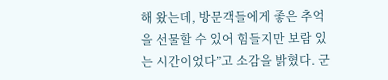해 왔는데, 방문객들에게 좋은 추억을 선물할 수 있어 힘들지만 보람 있는 시간이었다”고 소감을 밝혔다. 군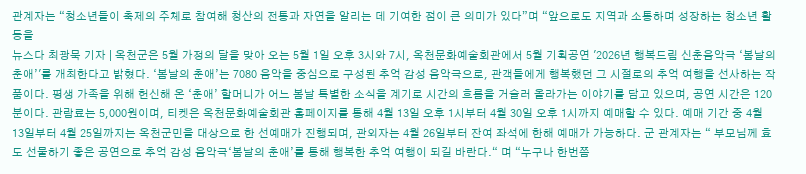관계자는 “청소년들이 축제의 주체로 참여해 청산의 전통과 자연을 알리는 데 기여한 점이 큰 의미가 있다”며 “앞으로도 지역과 소통하며 성장하는 청소년 활동을
뉴스다 최광묵 기자 | 옥천군은 5월 가정의 달을 맞아 오는 5월 1일 오후 3시와 7시, 옥천문화예술회관에서 5월 기획공연 '2026년 행복드림 신춘음악극 ‘봄날의 춘애’'를 개최한다고 밝혔다. ‘봄날의 춘애’는 7080 음악을 중심으로 구성된 추억 감성 음악극으로, 관객들에게 행복했던 그 시절로의 추억 여행을 선사하는 작품이다. 평생 가족을 위해 헌신해 온 ‘춘애’ 할머니가 어느 봄날 특별한 소식을 계기로 시간의 흐름을 거슬러 올라가는 이야기를 담고 있으며, 공연 시간은 120분이다. 관람료는 5,000원이며, 티켓은 옥천문화예술회관 홈페이지를 통해 4월 13일 오후 1시부터 4월 30일 오후 1시까지 예매할 수 있다. 예매 기간 중 4월 13일부터 4월 25일까지는 옥천군민을 대상으로 한 선예매가 진행되며, 관외자는 4월 26일부터 잔여 좌석에 한해 예매가 가능하다. 군 관계자는 “ 부모님께 효도 선물하기 좋은 공연으로 추억 감성 음악극‘봄날의 춘애’를 통해 행복한 추억 여행이 되길 바란다.“ 며 “누구나 한번쯤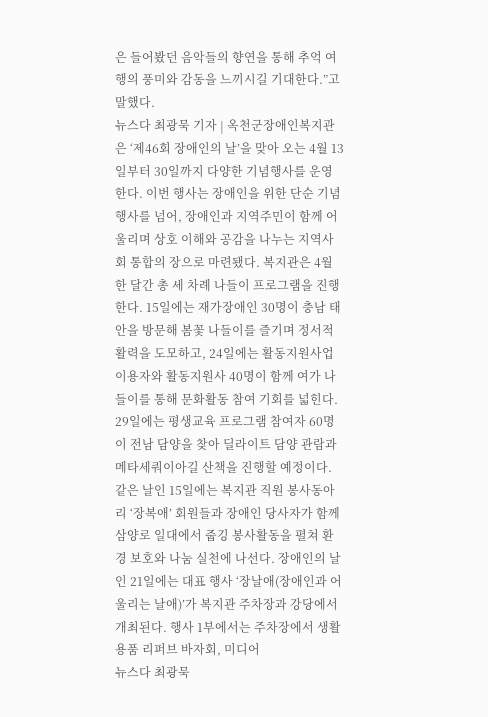은 들어봤던 음악들의 향연을 통해 추억 여행의 풍미와 감동을 느끼시길 기대한다.”고 말했다.
뉴스다 최광묵 기자 | 옥천군장애인복지관은 ‘제46회 장애인의 날’을 맞아 오는 4월 13일부터 30일까지 다양한 기념행사를 운영한다. 이번 행사는 장애인을 위한 단순 기념행사를 넘어, 장애인과 지역주민이 함께 어울리며 상호 이해와 공감을 나누는 지역사회 통합의 장으로 마련됐다. 복지관은 4월 한 달간 총 세 차례 나들이 프로그램을 진행한다. 15일에는 재가장애인 30명이 충남 태안을 방문해 봄꽃 나들이를 즐기며 정서적 활력을 도모하고, 24일에는 활동지원사업 이용자와 활동지원사 40명이 함께 여가 나들이를 통해 문화활동 참여 기회를 넓힌다. 29일에는 평생교육 프로그램 참여자 60명이 전남 담양을 찾아 딜라이트 담양 관람과 메타세쿼이아길 산책을 진행할 예정이다. 같은 날인 15일에는 복지관 직원 봉사동아리 ‘장복애’ 회원들과 장애인 당사자가 함께 삼양로 일대에서 줍깅 봉사활동을 펼쳐 환경 보호와 나눔 실천에 나선다. 장애인의 날인 21일에는 대표 행사 ‘장날애(장애인과 어울리는 날애)’가 복지관 주차장과 강당에서 개최된다. 행사 1부에서는 주차장에서 생활용품 리퍼브 바자회, 미디어
뉴스다 최광묵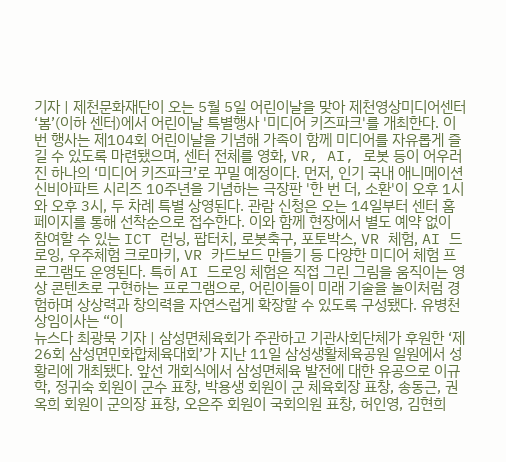기자 | 제천문화재단이 오는 5월 5일 어린이날을 맞아 제천영상미디어센터 ‘봄’(이하 센터)에서 어린이날 특별행사 '미디어 키즈파크'를 개최한다. 이번 행사는 제104회 어린이날을 기념해 가족이 함께 미디어를 자유롭게 즐길 수 있도록 마련됐으며, 센터 전체를 영화, VR, AI, 로봇 등이 어우러진 하나의 ‘미디어 키즈파크’로 꾸밀 예정이다. 먼저, 인기 국내 애니메이션 신비아파트 시리즈 10주년을 기념하는 극장판 '한 번 더, 소환'이 오후 1시와 오후 3시, 두 차례 특별 상영된다. 관람 신청은 오는 14일부터 센터 홈페이지를 통해 선착순으로 접수한다. 이와 함께 현장에서 별도 예약 없이 참여할 수 있는 ICT 런닝, 팝터치, 로봇축구, 포토박스, VR 체험, AI 드로잉, 우주체험 크로마키, VR 카드보드 만들기 등 다양한 미디어 체험 프로그램도 운영된다. 특히 AI 드로잉 체험은 직접 그린 그림을 움직이는 영상 콘텐츠로 구현하는 프로그램으로, 어린이들이 미래 기술을 놀이처럼 경험하며 상상력과 창의력을 자연스럽게 확장할 수 있도록 구성됐다. 유병천 상임이사는 “이
뉴스다 최광묵 기자 | 삼성면체육회가 주관하고 기관사회단체가 후원한 ‘제26회 삼성면민화합체육대회’가 지난 11일 삼성생활체육공원 일원에서 성황리에 개최됐다. 앞선 개회식에서 삼성면체육 발전에 대한 유공으로 이규학, 정귀숙 회원이 군수 표창, 박용생 회원이 군 체육회장 표창, 송동근, 권옥희 회원이 군의장 표창, 오은주 회원이 국회의원 표창, 허인영, 김현희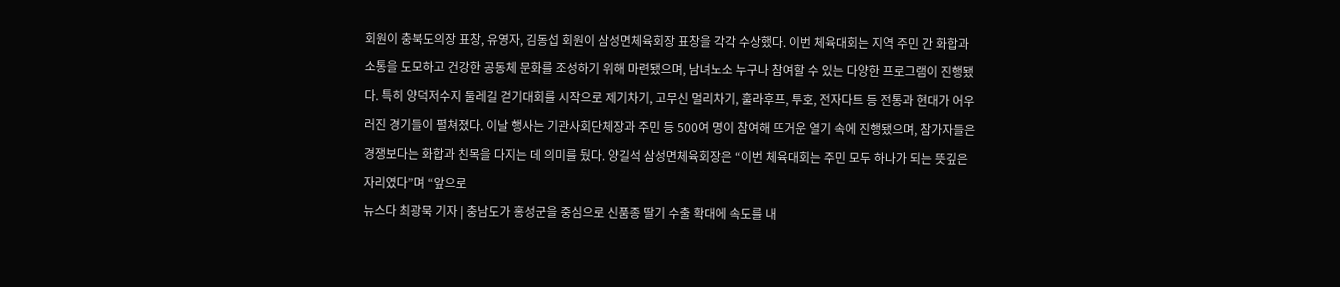회원이 충북도의장 표창, 유영자, 김동섭 회원이 삼성면체육회장 표창을 각각 수상했다. 이번 체육대회는 지역 주민 간 화합과 소통을 도모하고 건강한 공동체 문화를 조성하기 위해 마련됐으며, 남녀노소 누구나 참여할 수 있는 다양한 프로그램이 진행됐다. 특히 양덕저수지 둘레길 걷기대회를 시작으로 제기차기, 고무신 멀리차기, 훌라후프, 투호, 전자다트 등 전통과 현대가 어우러진 경기들이 펼쳐졌다. 이날 행사는 기관사회단체장과 주민 등 500여 명이 참여해 뜨거운 열기 속에 진행됐으며, 참가자들은 경쟁보다는 화합과 친목을 다지는 데 의미를 뒀다. 양길석 삼성면체육회장은 “이번 체육대회는 주민 모두 하나가 되는 뜻깊은 자리였다”며 “앞으로
뉴스다 최광묵 기자 | 충남도가 홍성군을 중심으로 신품종 딸기 수출 확대에 속도를 내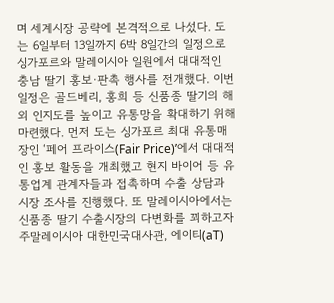며 세계시장 공략에 본격적으로 나섰다. 도는 6일부터 13일까지 6박 8일간의 일정으로 싱가포르와 말레이시아 일원에서 대대적인 충남 딸기 홍보·판촉 행사를 전개했다. 이번 일정은 골드베리, 홍희 등 신품종 딸기의 해외 인지도를 높이고 유통망을 확대하기 위해 마련했다. 먼저 도는 싱가포르 최대 유통매장인 ‘페어 프라이스(Fair Price)’에서 대대적인 홍보 활동을 개최했고 현지 바이어 등 유통업계 관계자들과 접촉하며 수출 상담과 시장 조사를 진행했다. 또 말레이시아에서는 신품종 딸기 수출시장의 다변화를 꾀하고자 주말레이시아 대한민국대사관, 에이티(aT)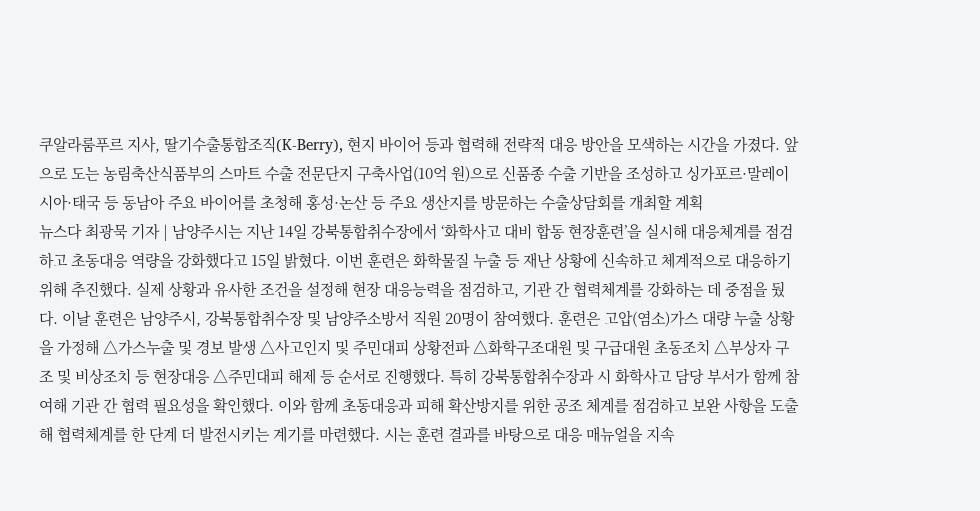쿠알라룸푸르 지사, 딸기수출통합조직(K-Berry), 현지 바이어 등과 협력해 전략적 대응 방안을 모색하는 시간을 가졌다. 앞으로 도는 농림축산식품부의 스마트 수출 전문단지 구축사업(10억 원)으로 신품종 수출 기반을 조성하고 싱가포르·말레이시아·태국 등 동남아 주요 바이어를 초청해 홍성·논산 등 주요 생산지를 방문하는 수출상담회를 개최할 계획
뉴스다 최광묵 기자 | 남양주시는 지난 14일 강북통합취수장에서 ‘화학사고 대비 합동 현장훈련’을 실시해 대응체계를 점검하고 초동대응 역량을 강화했다고 15일 밝혔다. 이번 훈련은 화학물질 누출 등 재난 상황에 신속하고 체계적으로 대응하기 위해 추진했다. 실제 상황과 유사한 조건을 설정해 현장 대응능력을 점검하고, 기관 간 협력체계를 강화하는 데 중점을 뒀다. 이날 훈련은 남양주시, 강북통합취수장 및 남양주소방서 직원 20명이 참여했다. 훈련은 고압(염소)가스 대량 누출 상황을 가정해 △가스누출 및 경보 발생 △사고인지 및 주민대피 상황전파 △화학구조대원 및 구급대원 초동조치 △부상자 구조 및 비상조치 등 현장대응 △주민대피 해제 등 순서로 진행했다. 특히 강북통합취수장과 시 화학사고 담당 부서가 함께 참여해 기관 간 협력 필요성을 확인했다. 이와 함께 초동대응과 피해 확산방지를 위한 공조 체계를 점검하고 보완 사항을 도출해 협력체계를 한 단계 더 발전시키는 계기를 마련했다. 시는 훈련 결과를 바탕으로 대응 매뉴얼을 지속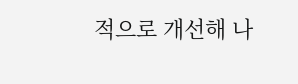적으로 개선해 나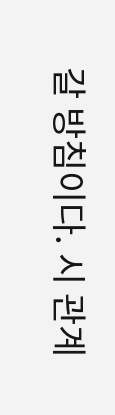갈 방침이다. 시 관계